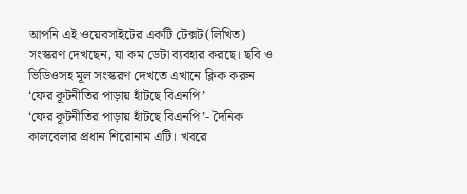আপনি এই ওয়েবসাইটের একটি টেক্সট(লিখিত) সংস্করণ দেখছেন, যা কম ডেটা ব্যবহার করছে। ছবি ও ভিডিওসহ মূল সংস্করণ দেখতে এখানে ক্লিক করুন
‘ফের কূটনীতির পাড়ায় হাঁটছে বিএনপি’
‘ফের কূটনীতির পাড়ায় হাঁটছে বিএনপি’- দৈনিক কালবেলার প্রধান শিরোনাম এটি। খবরে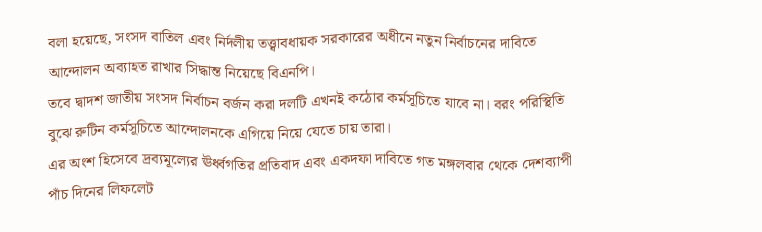বলা হয়েছে, সংসদ বাতিল এবং নির্দলীয় তত্ত্বাবধায়ক সরকারের অধীনে নতুন নির্বাচনের দাবিতে আন্দোলন অব্যাহত রাখার সিদ্ধান্ত নিয়েছে বিএনপি।
তবে দ্বাদশ জাতীয় সংসদ নির্বাচন বর্জন করা দলটি এখনই কঠোর কর্মসূচিতে যাবে না। বরং পরিস্থিতি বুঝে রুটিন কর্মসূচিতে আন্দোলনকে এগিয়ে নিয়ে যেতে চায় তারা।
এর অংশ হিসেবে দ্রব্যমূল্যের ঊর্ধ্বগতির প্রতিবাদ এবং একদফা দাবিতে গত মঙ্গলবার থেকে দেশব্যাপী পাঁচ দিনের লিফলেট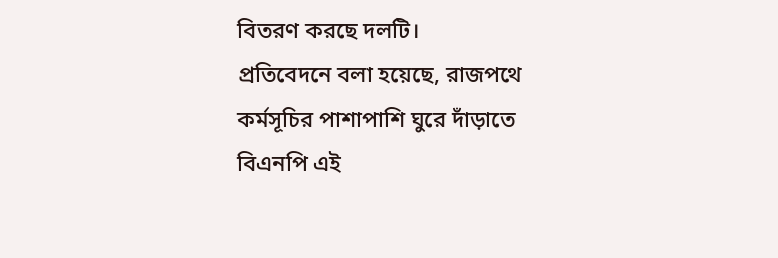বিতরণ করছে দলটি।
প্রতিবেদনে বলা হয়েছে, রাজপথে কর্মসূচির পাশাপাশি ঘুরে দাঁড়াতে বিএনপি এই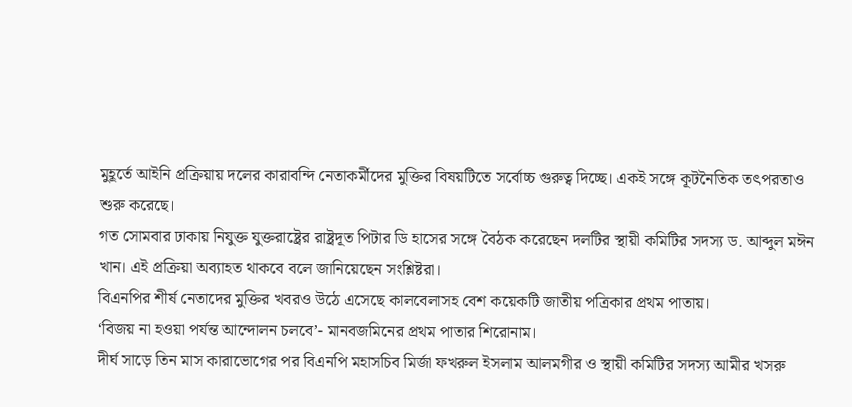মুহূর্তে আইনি প্রক্রিয়ায় দলের কারাবন্দি নেতাকর্মীদের মুক্তির বিষয়টিতে সর্বোচ্চ গুরুত্ব দিচ্ছে। একই সঙ্গে কূটনৈতিক তৎপরতাও শুরু করেছে।
গত সোমবার ঢাকায় নিযুক্ত যুক্তরাষ্ট্রের রাষ্ট্রদূত পিটার ডি হাসের সঙ্গে বৈঠক করেছেন দলটির স্থায়ী কমিটির সদস্য ড. আব্দুল মঈন খান। এই প্রক্রিয়া অব্যাহত থাকবে বলে জানিয়েছেন সংশ্লিষ্টরা।
বিএনপির শীর্ষ নেতাদের মুক্তির খবরও উঠে এসেছে কালবেলাসহ বেশ কয়েকটি জাতীয় পত্রিকার প্রথম পাতায়।
‘বিজয় না হওয়া পর্যন্ত আন্দোলন চলবে’- মানবজমিনের প্রথম পাতার শিরোনাম।
দীর্ঘ সাড়ে তিন মাস কারাভোগের পর বিএনপি মহাসচিব মির্জা ফখরুল ইসলাম আলমগীর ও স্থায়ী কমিটির সদস্য আমীর খসরু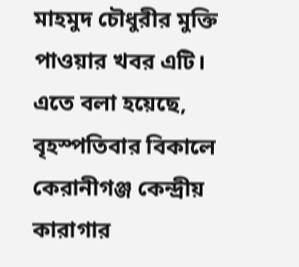মাহমুদ চৌধুরীর মুক্তি পাওয়ার খবর এটি।
এতে বলা হয়েছে, বৃহস্পতিবার বিকালে কেরানীগঞ্জ কেন্দ্রীয় কারাগার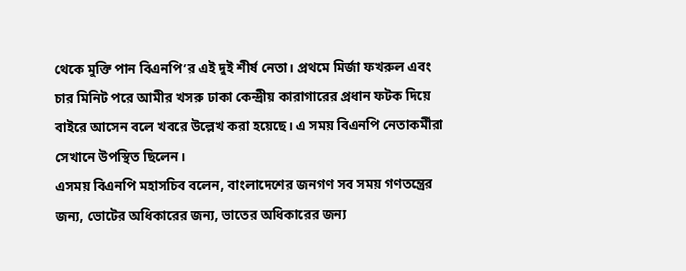থেকে মুক্তি পান বিএনপি’র এই দুই শীর্ষ নেতা। প্রথমে মির্জা ফখরুল এবং চার মিনিট পরে আমীর খসরু ঢাকা কেন্দ্রীয় কারাগারের প্রধান ফটক দিয়ে বাইরে আসেন বলে খবরে উল্লেখ করা হয়েছে। এ সময় বিএনপি নেতাকর্মীরা সেখানে উপস্থিত ছিলেন।
এসময় বিএনপি মহাসচিব বলেন, বাংলাদেশের জনগণ সব সময় গণতন্ত্রের জন্য, ভোটের অধিকারের জন্য, ভাতের অধিকারের জন্য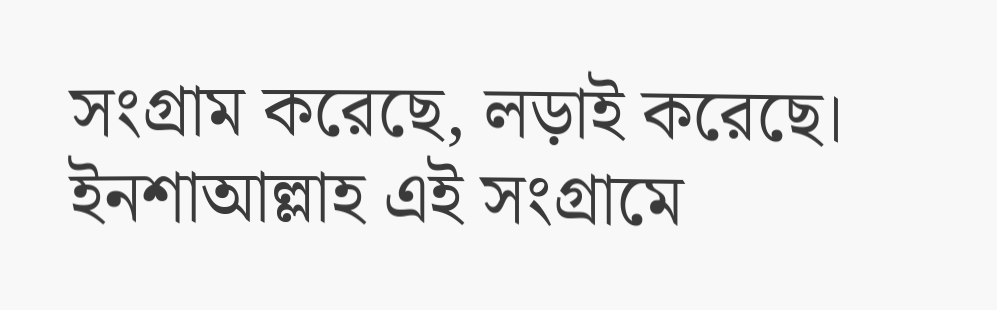সংগ্রাম করেছে, লড়াই করেছে। ইনশাআল্লাহ এই সংগ্রামে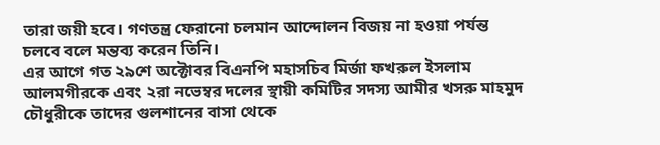তারা জয়ী হবে। গণতন্ত্র ফেরানো চলমান আন্দোলন বিজয় না হওয়া পর্যন্ত চলবে বলে মন্তব্য করেন তিনি।
এর আগে গত ২৯শে অক্টোবর বিএনপি মহাসচিব মির্জা ফখরুল ইসলাম আলমগীরকে এবং ২রা নভেম্বর দলের স্থায়ী কমিটির সদস্য আমীর খসরু মাহমুদ চৌধুরীকে তাদের গুলশানের বাসা থেকে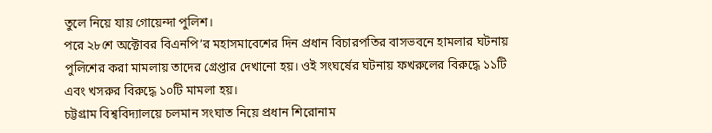তুলে নিয়ে যায় গোয়েন্দা পুলিশ।
পরে ২৮শে অক্টোবর বিএনপি’র মহাসমাবেশের দিন প্রধান বিচারপতির বাসভবনে হামলার ঘটনায় পুলিশের করা মামলায় তাদের গ্রেপ্তার দেখানো হয়। ওই সংঘর্ষের ঘটনায় ফখরুলের বিরুদ্ধে ১১টি এবং খসরুর বিরুদ্ধে ১০টি মামলা হয়।
চট্টগ্রাম বিশ্ববিদ্যালয়ে চলমান সংঘাত নিয়ে প্রধান শিরোনাম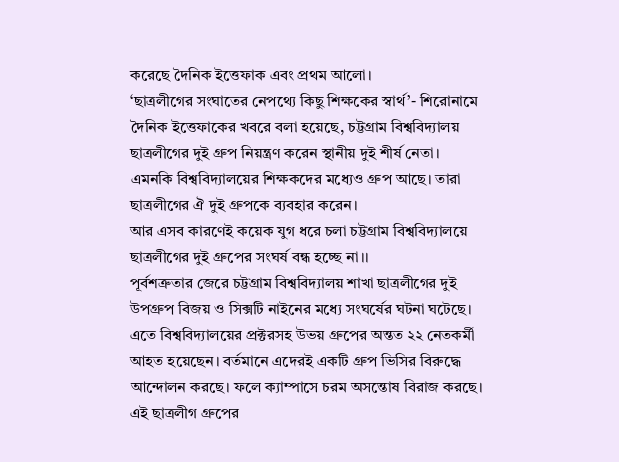করেছে দৈনিক ইত্তেফাক এবং প্রথম আলো।
‘ছাত্রলীগের সংঘাতের নেপথ্যে কিছু শিক্ষকের স্বার্থ’- শিরোনামে দৈনিক ইত্তেফাকের খবরে বলা হয়েছে, চট্টগ্রাম বিশ্ববিদ্যালয় ছাত্রলীগের দুই গ্রুপ নিয়ন্ত্রণ করেন স্থানীয় দুই শীর্ষ নেতা।
এমনকি বিশ্ববিদ্যালয়ের শিক্ষকদের মধ্যেও গ্রুপ আছে। তারা ছাত্রলীগের ঐ দুই গ্রুপকে ব্যবহার করেন।
আর এসব কারণেই কয়েক যুগ ধরে চলা চট্টগ্রাম বিশ্ববিদ্যালয়ে ছাত্রলীগের দুই গ্রুপের সংঘর্ষ বন্ধ হচ্ছে না।।
পূর্বশত্রুতার জেরে চট্টগ্রাম বিশ্ববিদ্যালয় শাখা ছাত্রলীগের দুই উপগ্রুপ বিজয় ও সিক্সটি নাইনের মধ্যে সংঘর্ষের ঘটনা ঘটেছে। এতে বিশ্ববিদ্যালয়ের প্রক্টরসহ উভয় গ্রুপের অন্তত ২২ নেতকর্মী আহত হয়েছেন। বর্তমানে এদেরই একটি গ্রুপ ভিসির বিরুদ্ধে আন্দোলন করছে। ফলে ক্যাম্পাসে চরম অসন্তোষ বিরাজ করছে।
এই ছাত্রলীগ গ্রুপের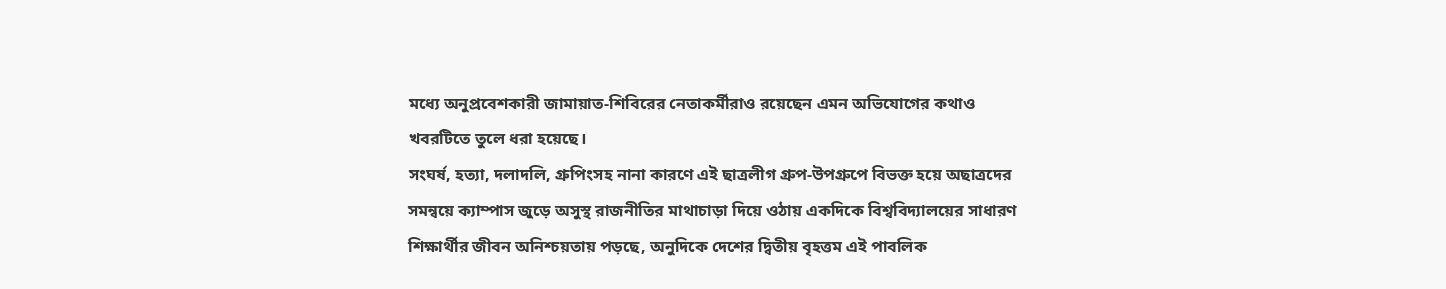মধ্যে অনুপ্রবেশকারী জামায়াত-শিবিরের নেতাকর্মীরাও রয়েছেন এমন অভিযোগের কথাও খবরটিতে তুলে ধরা হয়েছে।
সংঘর্ষ, হত্যা, দলাদলি, গ্রুপিংসহ নানা কারণে এই ছাত্রলীগ গ্রুপ-উপগ্রুপে বিভক্ত হয়ে অছাত্রদের সমন্বয়ে ক্যাম্পাস জুড়ে অসুস্থ রাজনীতির মাথাচাড়া দিয়ে ওঠায় একদিকে বিশ্ববিদ্যালয়ের সাধারণ শিক্ষার্থীর জীবন অনিশ্চয়তায় পড়ছে, অনুদিকে দেশের দ্বিতীয় বৃহত্তম এই পাবলিক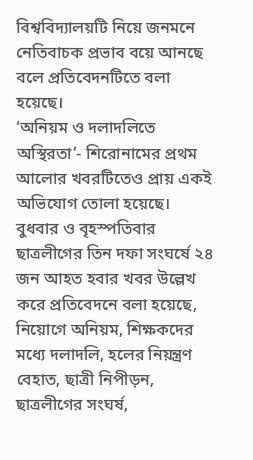বিশ্ববিদ্যালয়টি নিয়ে জনমনে নেতিবাচক প্রভাব বয়ে আনছে বলে প্রতিবেদনটিতে বলা হয়েছে।
‘অনিয়ম ও দলাদলিতে অস্থিরতা’- শিরোনামের প্রথম আলোর খবরটিতেও প্রায় একই অভিযোগ তোলা হয়েছে।
বুধবার ও বৃহস্পতিবার ছাত্রলীগের তিন দফা সংঘর্ষে ২৪ জন আহত হবার খবর উল্লেখ করে প্রতিবেদনে বলা হয়েছে, নিয়োগে অনিয়ম, শিক্ষকদের মধ্যে দলাদলি, হলের নিয়ন্ত্রণ বেহাত, ছাত্রী নিপীড়ন, ছাত্রলীগের সংঘর্ষ,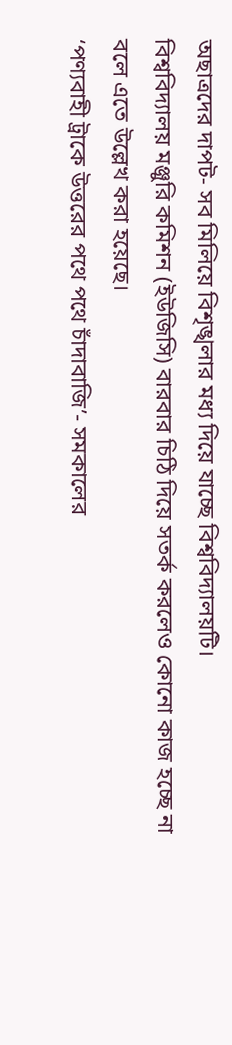অছাত্রদের দাপট- সব মিলিয়ে বিশৃঙ্খলার মধ্য দিয়ে যাচ্ছে বিশ্ববিদ্যালয়টি।
বিশ্ববিদ্যালয় মঞ্জুরি কমিশন (ইউজিসি) বারবার চিঠি দিয়ে সতর্ক করলেও কোনো কাজ হচ্ছে না বলে এতে উল্লেখ করা হয়েছে।
‘পণ্যবাহী ট্রাকে উত্তরের পথে পথে চাঁদাবাজি’- সমকালের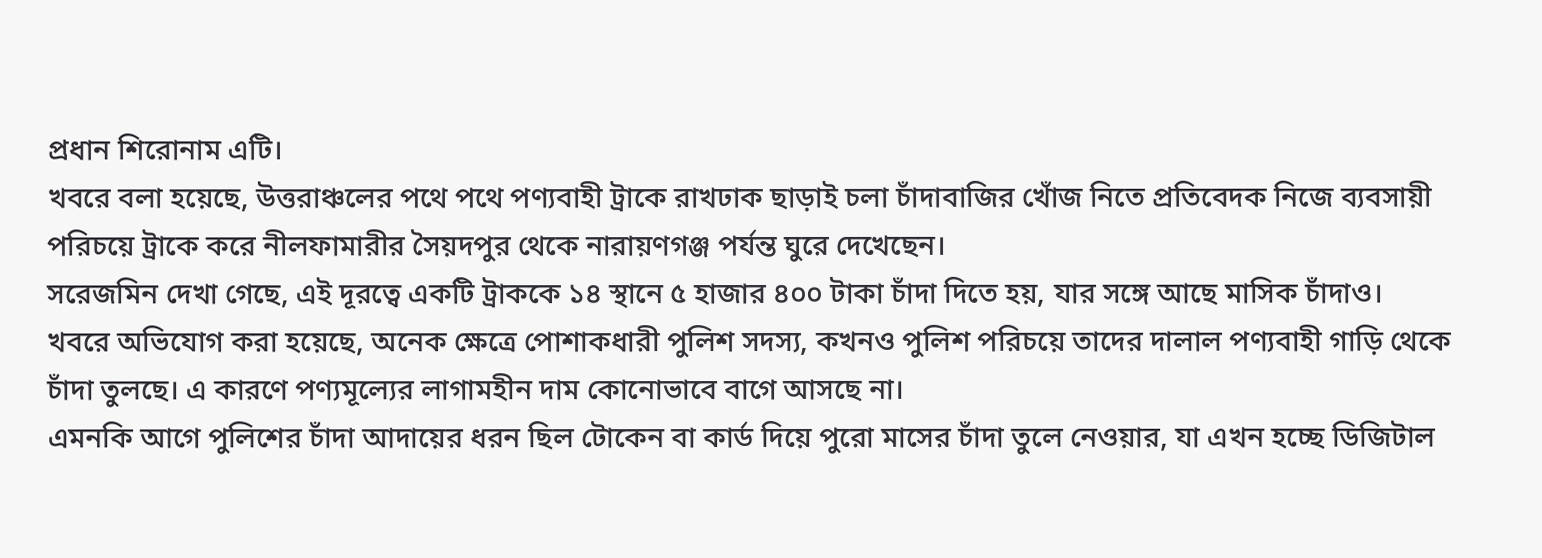প্রধান শিরোনাম এটি।
খবরে বলা হয়েছে, উত্তরাঞ্চলের পথে পথে পণ্যবাহী ট্রাকে রাখঢাক ছাড়াই চলা চাঁদাবাজির খোঁজ নিতে প্রতিবেদক নিজে ব্যবসায়ী পরিচয়ে ট্রাকে করে নীলফামারীর সৈয়দপুর থেকে নারায়ণগঞ্জ পর্যন্ত ঘুরে দেখেছেন।
সরেজমিন দেখা গেছে, এই দূরত্বে একটি ট্রাককে ১৪ স্থানে ৫ হাজার ৪০০ টাকা চাঁদা দিতে হয়, যার সঙ্গে আছে মাসিক চাঁদাও।
খবরে অভিযোগ করা হয়েছে, অনেক ক্ষেত্রে পোশাকধারী পুলিশ সদস্য, কখনও পুলিশ পরিচয়ে তাদের দালাল পণ্যবাহী গাড়ি থেকে চাঁদা তুলছে। এ কারণে পণ্যমূল্যের লাগামহীন দাম কোনোভাবে বাগে আসছে না।
এমনকি আগে পুলিশের চাঁদা আদায়ের ধরন ছিল টোকেন বা কার্ড দিয়ে পুরো মাসের চাঁদা তুলে নেওয়ার, যা এখন হচ্ছে ডিজিটাল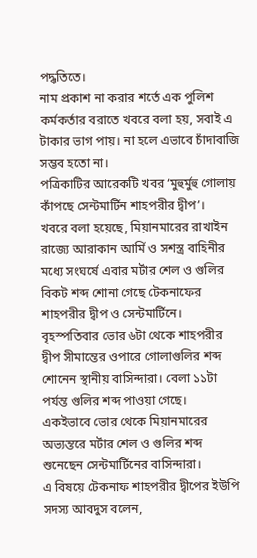পদ্ধতিতে।
নাম প্রকাশ না করার শর্তে এক পুলিশ কর্মকর্তার বরাতে খবরে বলা হয়, সবাই এ টাকার ভাগ পায়। না হলে এভাবে চাঁদাবাজি সম্ভব হতো না।
পত্রিকাটির আরেকটি খবর ‘মুহুর্মুহু গোলায় কাঁপছে সেন্টমার্টিন শাহপরীর দ্বীপ’।
খবরে বলা হয়েছে, মিয়ানমারের রাখাইন রাজ্যে আরাকান আর্মি ও সশস্ত্র বাহিনীর মধ্যে সংঘর্ষে এবার মর্টার শেল ও গুলির বিকট শব্দ শোনা গেছে টেকনাফের শাহপরীর দ্বীপ ও সেন্টমার্টিনে।
বৃহস্পতিবার ভোর ৬টা থেকে শাহপরীর দ্বীপ সীমান্তের ওপারে গোলাগুলির শব্দ শোনেন স্থানীয় বাসিন্দারা। বেলা ১১টা পর্যন্ত গুলির শব্দ পাওয়া গেছে।
একইভাবে ভোর থেকে মিয়ানমারের অভ্যন্তরে মর্টার শেল ও গুলির শব্দ শুনেছেন সেন্টমার্টিনের বাসিন্দারা।
এ বিষয়ে টেকনাফ শাহপরীর দ্বীপের ইউপি সদস্য আবদুস বলেন,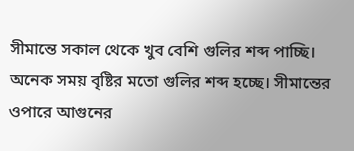সীমান্তে সকাল থেকে খুব বেশি গুলির শব্দ পাচ্ছি। অনেক সময় বৃষ্টির মতো গুলির শব্দ হচ্ছে। সীমান্তের ওপারে আগুনের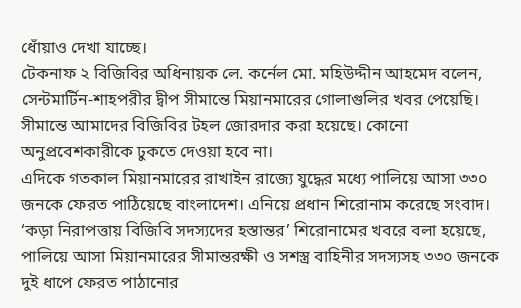ধোঁয়াও দেখা যাচ্ছে।
টেকনাফ ২ বিজিবির অধিনায়ক লে. কর্নেল মো. মহিউদ্দীন আহমেদ বলেন, সেন্টমার্টিন-শাহপরীর দ্বীপ সীমান্তে মিয়ানমারের গোলাগুলির খবর পেয়েছি। সীমান্তে আমাদের বিজিবির টহল জোরদার করা হয়েছে। কোনো অনুপ্রবেশকারীকে ঢুকতে দেওয়া হবে না।
এদিকে গতকাল মিয়ানমারের রাখাইন রাজ্যে যুদ্ধের মধ্যে পালিয়ে আসা ৩৩০ জনকে ফেরত পাঠিয়েছে বাংলাদেশ। এনিয়ে প্রধান শিরোনাম করেছে সংবাদ।
‘কড়া নিরাপত্তায় বিজিবি সদস্যদের হস্তান্তর’ শিরোনামের খবরে বলা হয়েছে, পালিয়ে আসা মিয়ানমারের সীমান্তরক্ষী ও সশস্ত্র বাহিনীর সদস্যসহ ৩৩০ জনকে দুই ধাপে ফেরত পাঠানোর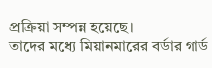প্রক্রিয়া সম্পন্ন হয়েছে।
তাদের মধ্যে মিয়ানমারের বর্ডার গার্ড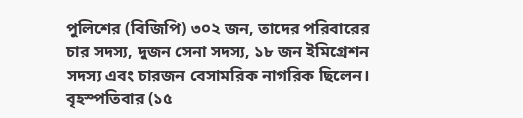পুলিশের (বিজিপি) ৩০২ জন, তাদের পরিবারের চার সদস্য, দুজন সেনা সদস্য, ১৮ জন ইমিগ্রেশন সদস্য এবং চারজন বেসামরিক নাগরিক ছিলেন।
বৃহস্পতিবার (১৫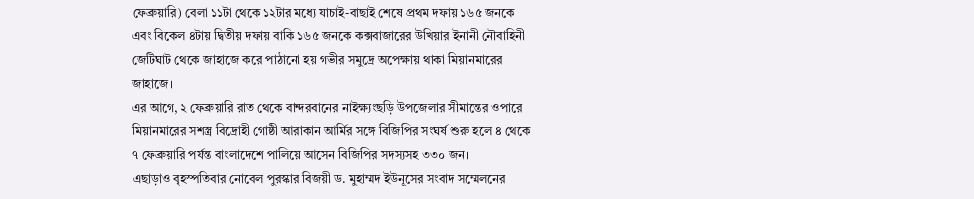ফেব্রুয়ারি) বেলা ১১টা থেকে ১২টার মধ্যে যাচাই-বাছাই শেষে প্রথম দফায় ১৬৫ জনকে এবং বিকেল ৪টায় দ্বিতীয় দফায় বাকি ১৬৫ জনকে কক্সবাজারের উখিয়ার ইনানী নৌবাহিনী জেটিঘাট থেকে জাহাজে করে পাঠানো হয় গভীর সমুদ্রে অপেক্ষায় থাকা মিয়ানমারের জাহাজে।
এর আগে, ২ ফেব্রুয়ারি রাত থেকে বান্দরবানের নাইক্ষ্যংছড়ি উপজেলার সীমান্তের ওপারে মিয়ানমারের সশস্ত্র বিদ্রোহী গোষ্ঠী আরাকান আর্মির সঙ্গে বিজিপির সংঘর্ষ শুরু হলে ৪ থেকে ৭ ফেব্রুয়ারি পর্যন্ত বাংলাদেশে পালিয়ে আসেন বিজিপির সদস্যসহ ৩৩০ জন।
এছাড়াও বৃহস্পতিবার নোবেল পুরস্কার বিজয়ী ড. মুহাম্মদ ইউনূসের সংবাদ সম্মেলনের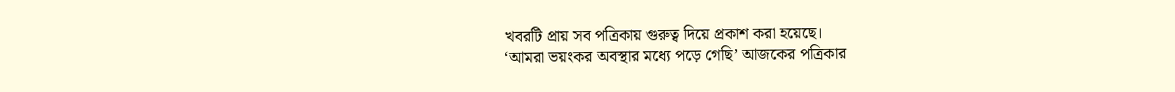খবরটি প্রায় সব পত্রিকায় গুরুত্ব দিয়ে প্রকাশ করা হয়েছে।
‘আমরা ভয়ংকর অবস্থার মধ্যে পড়ে গেছি’ আজকের পত্রিকার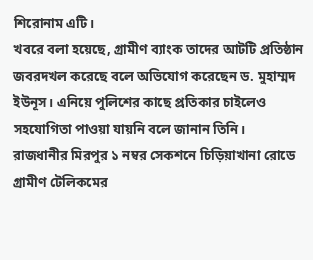শিরোনাম এটি।
খবরে বলা হয়েছে, গ্রামীণ ব্যাংক তাদের আটটি প্রতিষ্ঠান জবরদখল করেছে বলে অভিযোগ করেছেন ড. মুহাম্মদ ইউনূস। এনিয়ে পুলিশের কাছে প্রতিকার চাইলেও সহযোগিতা পাওয়া যায়নি বলে জানান তিনি।
রাজধানীর মিরপুর ১ নম্বর সেকশনে চিড়িয়াখানা রোডে গ্রামীণ টেলিকমের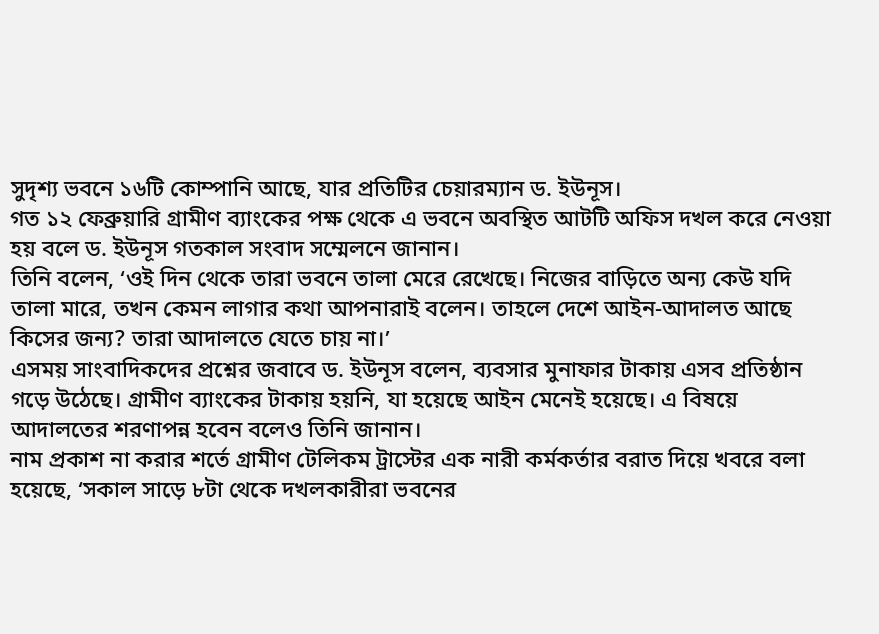সুদৃশ্য ভবনে ১৬টি কোম্পানি আছে, যার প্রতিটির চেয়ারম্যান ড. ইউনূস।
গত ১২ ফেব্রুয়ারি গ্রামীণ ব্যাংকের পক্ষ থেকে এ ভবনে অবস্থিত আটটি অফিস দখল করে নেওয়া হয় বলে ড. ইউনূস গতকাল সংবাদ সম্মেলনে জানান।
তিনি বলেন, ‘ওই দিন থেকে তারা ভবনে তালা মেরে রেখেছে। নিজের বাড়িতে অন্য কেউ যদি তালা মারে, তখন কেমন লাগার কথা আপনারাই বলেন। তাহলে দেশে আইন-আদালত আছে কিসের জন্য? তারা আদালতে যেতে চায় না।’
এসময় সাংবাদিকদের প্রশ্নের জবাবে ড. ইউনূস বলেন, ব্যবসার মুনাফার টাকায় এসব প্রতিষ্ঠান গড়ে উঠেছে। গ্রামীণ ব্যাংকের টাকায় হয়নি, যা হয়েছে আইন মেনেই হয়েছে। এ বিষয়ে আদালতের শরণাপন্ন হবেন বলেও তিনি জানান।
নাম প্রকাশ না করার শর্তে গ্রামীণ টেলিকম ট্রাস্টের এক নারী কর্মকর্তার বরাত দিয়ে খবরে বলা হয়েছে, ‘সকাল সাড়ে ৮টা থেকে দখলকারীরা ভবনের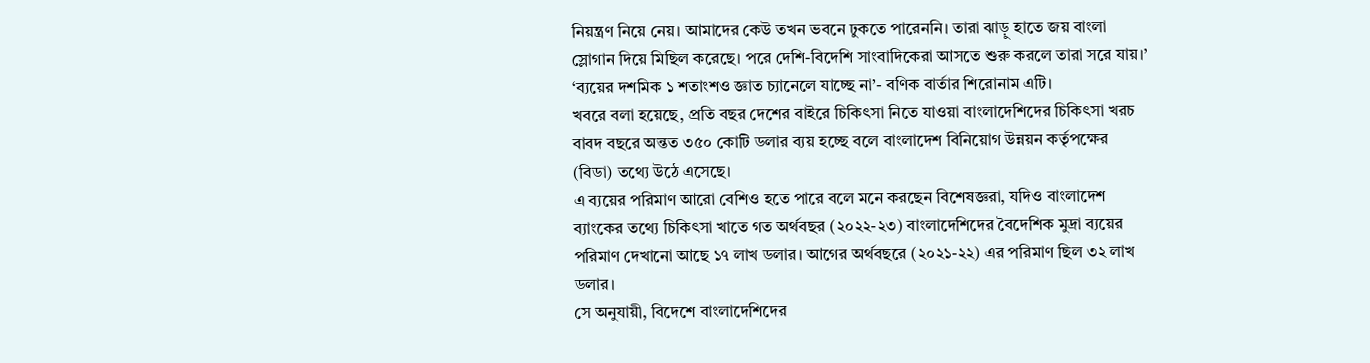নিয়ন্ত্রণ নিয়ে নেয়। আমাদের কেউ তখন ভবনে ঢুকতে পারেননি। তারা ঝাড়ু হাতে জয় বাংলা স্লোগান দিয়ে মিছিল করেছে। পরে দেশি-বিদেশি সাংবাদিকেরা আসতে শুরু করলে তারা সরে যায়।’
‘ব্যয়ের দশমিক ১ শতাংশও জ্ঞাত চ্যানেলে যাচ্ছে না’- বণিক বার্তার শিরোনাম এটি।
খবরে বলা হয়েছে, প্রতি বছর দেশের বাইরে চিকিৎসা নিতে যাওয়া বাংলাদেশিদের চিকিৎসা খরচ বাবদ বছরে অন্তত ৩৫০ কোটি ডলার ব্যয় হচ্ছে বলে বাংলাদেশ বিনিয়োগ উন্নয়ন কর্তৃপক্ষের (বিডা) তথ্যে উঠে এসেছে।
এ ব্যয়ের পরিমাণ আরো বেশিও হতে পারে বলে মনে করছেন বিশেষজ্ঞরা, যদিও বাংলাদেশ ব্যাংকের তথ্যে চিকিৎসা খাতে গত অর্থবছর (২০২২-২৩) বাংলাদেশিদের বৈদেশিক মুদ্রা ব্যয়ের পরিমাণ দেখানো আছে ১৭ লাখ ডলার। আগের অর্থবছরে (২০২১-২২) এর পরিমাণ ছিল ৩২ লাখ ডলার।
সে অনুযায়ী, বিদেশে বাংলাদেশিদের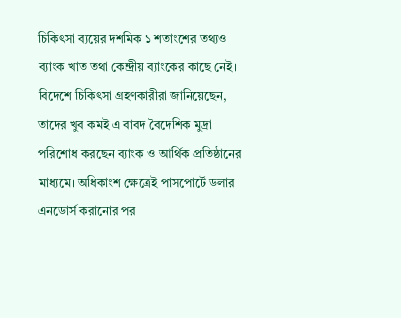চিকিৎসা ব্যয়ের দশমিক ১ শতাংশের তথ্যও ব্যাংক খাত তথা কেন্দ্রীয় ব্যাংকের কাছে নেই।
বিদেশে চিকিৎসা গ্রহণকারীরা জানিয়েছেন, তাদের খুব কমই এ বাবদ বৈদেশিক মুদ্রা পরিশোধ করছেন ব্যাংক ও আর্থিক প্রতিষ্ঠানের মাধ্যমে। অধিকাংশ ক্ষেত্রেই পাসপোর্টে ডলার এনডোর্স করানোর পর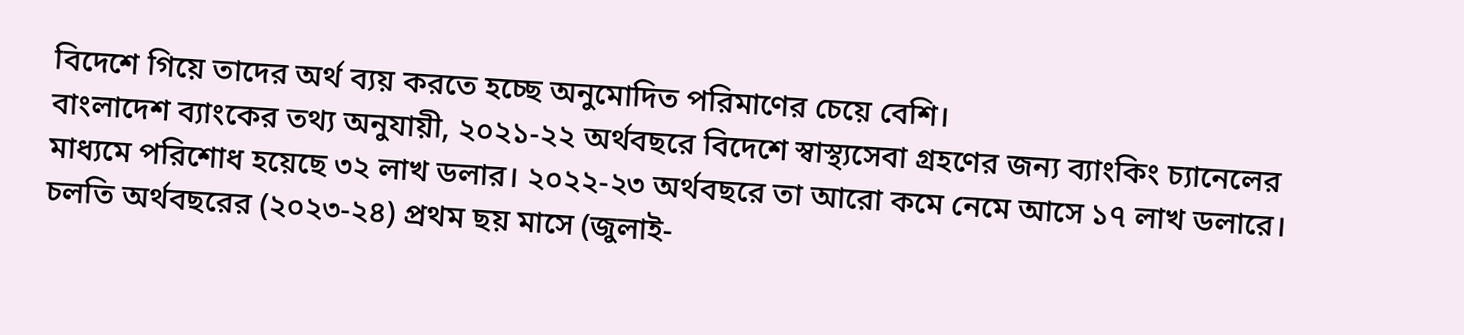বিদেশে গিয়ে তাদের অর্থ ব্যয় করতে হচ্ছে অনুমোদিত পরিমাণের চেয়ে বেশি।
বাংলাদেশ ব্যাংকের তথ্য অনুযায়ী, ২০২১-২২ অর্থবছরে বিদেশে স্বাস্থ্যসেবা গ্রহণের জন্য ব্যাংকিং চ্যানেলের মাধ্যমে পরিশোধ হয়েছে ৩২ লাখ ডলার। ২০২২-২৩ অর্থবছরে তা আরো কমে নেমে আসে ১৭ লাখ ডলারে।
চলতি অর্থবছরের (২০২৩-২৪) প্রথম ছয় মাসে (জুলাই-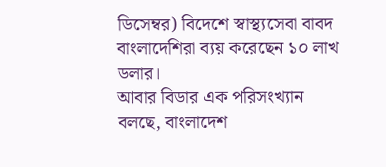ডিসেম্বর) বিদেশে স্বাস্থ্যসেবা বাবদ বাংলাদেশিরা ব্যয় করেছেন ১০ লাখ ডলার।
আবার বিডার এক পরিসংখ্যান বলছে, বাংলাদেশ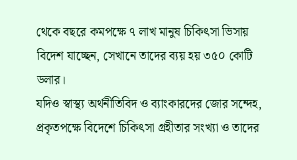থেকে বছরে কমপক্ষে ৭ লাখ মানুষ চিকিৎসা ভিসায় বিদেশ যাচ্ছেন, সেখানে তাদের ব্যয় হয় ৩৫০ কোটি ডলার।
যদিও স্বাস্থ্য অর্থনীতিবিদ ও ব্যাংকারদের জোর সন্দেহ, প্রকৃতপক্ষে বিদেশে চিকিৎসা গ্রহীতার সংখ্যা ও তাদের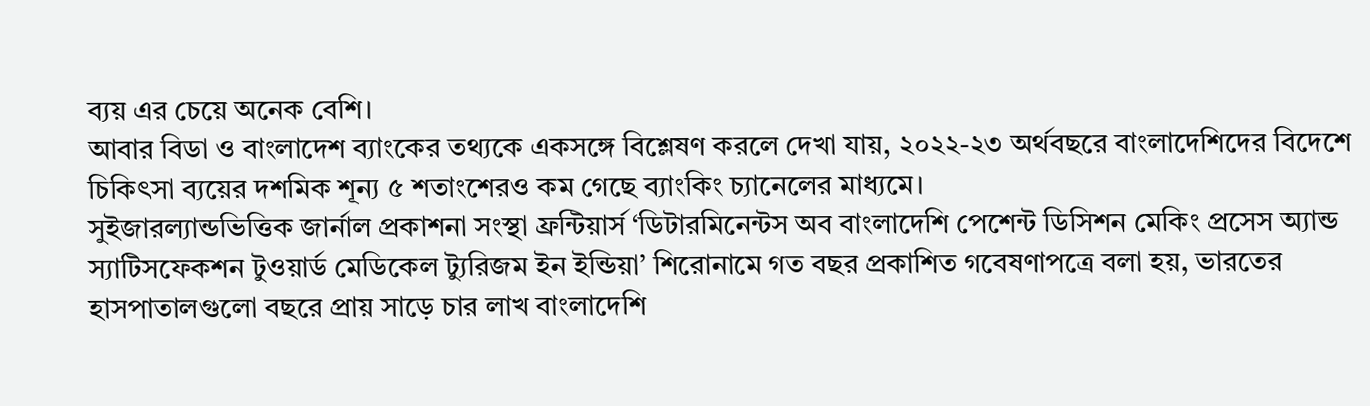ব্যয় এর চেয়ে অনেক বেশি।
আবার বিডা ও বাংলাদেশ ব্যাংকের তথ্যকে একসঙ্গে বিশ্লেষণ করলে দেখা যায়, ২০২২-২৩ অর্থবছরে বাংলাদেশিদের বিদেশে চিকিৎসা ব্যয়ের দশমিক শূন্য ৫ শতাংশেরও কম গেছে ব্যাংকিং চ্যানেলের মাধ্যমে।
সুইজারল্যান্ডভিত্তিক জার্নাল প্রকাশনা সংস্থা ফ্রন্টিয়ার্স ‘ডিটারমিনেন্টস অব বাংলাদেশি পেশেন্ট ডিসিশন মেকিং প্রসেস অ্যান্ড স্যাটিসফেকশন টুওয়ার্ড মেডিকেল ট্যুরিজম ইন ইন্ডিয়া’ শিরোনামে গত বছর প্রকাশিত গবেষণাপত্রে বলা হয়, ভারতের হাসপাতালগুলো বছরে প্রায় সাড়ে চার লাখ বাংলাদেশি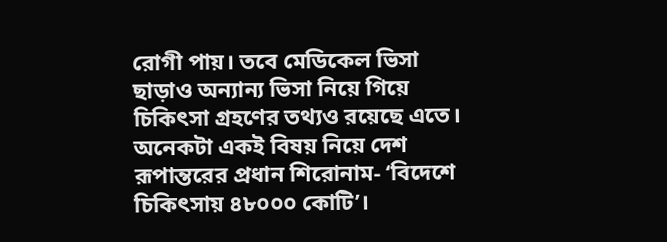রোগী পায়। তবে মেডিকেল ভিসা ছাড়াও অন্যান্য ভিসা নিয়ে গিয়ে চিকিৎসা গ্রহণের তথ্যও রয়েছে এতে।
অনেকটা একই বিষয় নিয়ে দেশ রূপান্তরের প্রধান শিরোনাম- ‘বিদেশে চিকিৎসায় ৪৮০০০ কোটি’।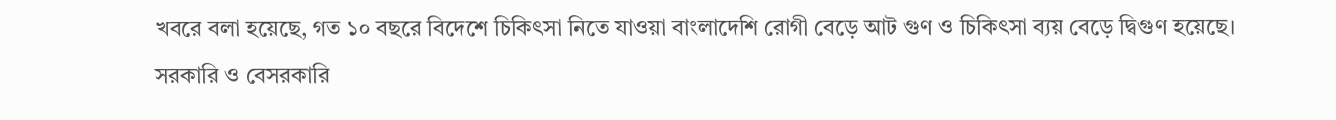খবরে বলা হয়েছে, গত ১০ বছরে বিদেশে চিকিৎসা নিতে যাওয়া বাংলাদেশি রোগী বেড়ে আট গুণ ও চিকিৎসা ব্যয় বেড়ে দ্বিগুণ হয়েছে।
সরকারি ও বেসরকারি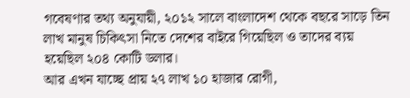গবেষণার তথ্য অনুযায়ী, ২০১২ সালে বাংলাদেশ থেকে বছরে সাড়ে তিন লাখ মানুষ চিকিৎসা নিতে দেশের বাইরে গিয়েছিল ও তাদের ব্যয় হয়েছিল ২০৪ কোটি ডলার।
আর এখন যাচ্ছে প্রায় ২৭ লাখ ১০ হাজার রোগী,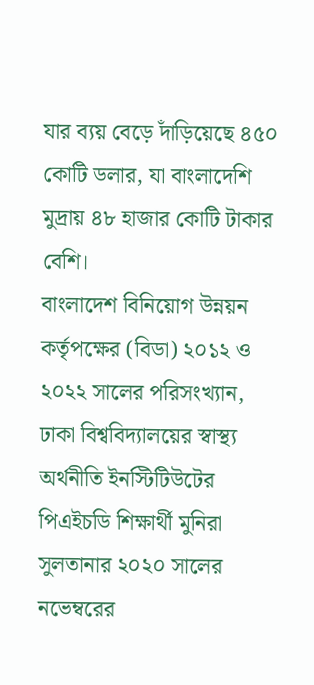যার ব্যয় বেড়ে দাঁড়িয়েছে ৪৫০ কোটি ডলার, যা বাংলাদেশি মুদ্রায় ৪৮ হাজার কোটি টাকার বেশি।
বাংলাদেশ বিনিয়োগ উন্নয়ন কর্তৃপক্ষের (বিডা) ২০১২ ও ২০২২ সালের পরিসংখ্যান, ঢাকা বিশ্ববিদ্যালয়ের স্বাস্থ্য অর্থনীতি ইনস্টিটিউটের পিএইচডি শিক্ষার্থী মুনিরা সুলতানার ২০২০ সালের নভেম্বরের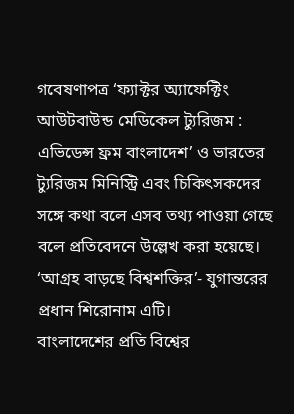গবেষণাপত্র ‘ফ্যাক্টর অ্যাফেক্টিং আউটবাউন্ড মেডিকেল ট্যুরিজম : এভিডেন্স ফ্রম বাংলাদেশ’ ও ভারতের ট্যুরিজম মিনিস্ট্রি এবং চিকিৎসকদের সঙ্গে কথা বলে এসব তথ্য পাওয়া গেছে বলে প্রতিবেদনে উল্লেখ করা হয়েছে।
‘আগ্রহ বাড়ছে বিশ্বশক্তির’- যুগান্তরের প্রধান শিরোনাম এটি।
বাংলাদেশের প্রতি বিশ্বের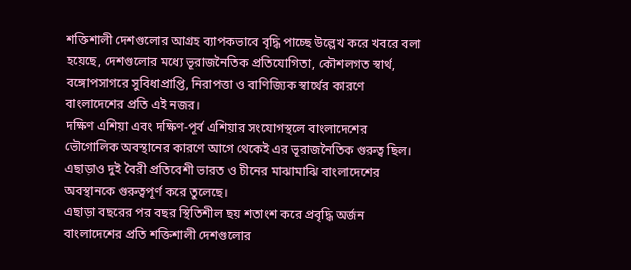শক্তিশালী দেশগুলোর আগ্রহ ব্যাপকভাবে বৃদ্ধি পাচ্ছে উল্লেখ করে খবরে বলা হয়েছে, দেশগুলোর মধ্যে ভূরাজনৈতিক প্রতিযোগিতা, কৌশলগত স্বার্থ, বঙ্গোপসাগরে সুবিধাপ্রাপ্তি, নিরাপত্তা ও বাণিজ্যিক স্বার্থের কারণে বাংলাদেশের প্রতি এই নজর।
দক্ষিণ এশিয়া এবং দক্ষিণ-পূর্ব এশিয়ার সংযোগস্থলে বাংলাদেশের ভৌগোলিক অবস্থানের কারণে আগে থেকেই এর ভূরাজনৈতিক গুরুত্ব ছিল।
এছাড়াও দুই বৈরী প্রতিবেশী ভারত ও চীনের মাঝামাঝি বাংলাদেশের অবস্থানকে গুরুত্বপূর্ণ করে তুলেছে।
এছাড়া বছরের পর বছর স্থিতিশীল ছয় শতাংশ করে প্রবৃদ্ধি অর্জন বাংলাদেশের প্রতি শক্তিশালী দেশগুলোর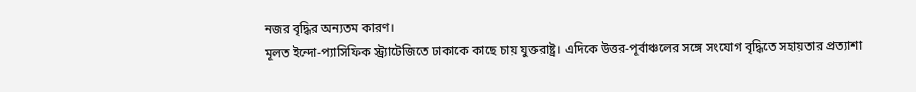নজর বৃদ্ধির অন্যতম কারণ।
মূলত ইন্দো-প্যাসিফিক স্ট্র্যাটেজিতে ঢাকাকে কাছে চায় যুক্তরাষ্ট্র। এদিকে উত্তর-পূর্বাঞ্চলের সঙ্গে সংযোগ বৃদ্ধিতে সহায়তার প্রত্যাশা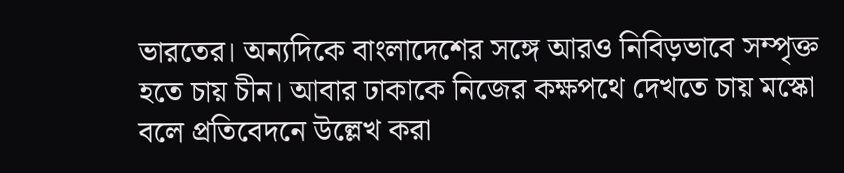ভারতের। অন্যদিকে বাংলাদেশের সঙ্গে আরও নিবিড়ভাবে সম্পৃক্ত হতে চায় চীন। আবার ঢাকাকে নিজের কক্ষপথে দেখতে চায় মস্কো বলে প্রতিবেদনে উল্লেখ করা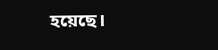হয়েছে।